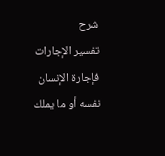شرح
تفسير الإجارات فإجارة الإنسان نفسه أو ما يملك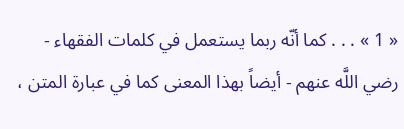« 1 » . . . كما أنّه ربما يستعمل في كلمات الفقهاء - رضي اللَّه عنهم - أيضاً بهذا المعنى كما في عبارة المتن ،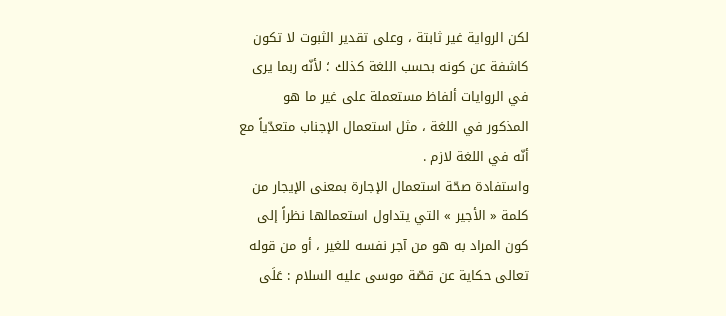لكن الرواية غير ثابتة ، وعلى تقدير الثبوت لا تكون كاشفة عن كونه بحسب اللغة كذلك ؛ لأنّه ربما يرى في الروايات ألفاظ مستعملة على غير ما هو المذكور في اللغة ، مثل استعمال الإجناب متعدّياً مع أنّه في اللغة لازم .
واستفادة صحّة استعمال الإجارة بمعنى الإيجار من كلمة « الأجير » التي يتداول استعمالها نظراً إلى كون المراد به هو من آجر نفسه للغير ، أو من قوله تعالى حكاية عن قصّة موسى عليه السلام : عَلَى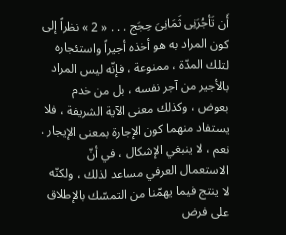أَن تَأجُرَنِى ثَمَانِىَ حِجَج . . . « 2 » نظراً إلى كون المراد به هو أخذه أجيراً واستئجاره لتلك المدّة ، ممنوعة ، فإنّه ليس المراد بالأجير من آجر نفسه ، بل من خدم بعوض ، وكذلك معنى الآية الشريفة ، فلا يستفاد منهما كون الإجارة بمعنى الإيجار .
نعم ، لا ينبغي الإشكال ، في أنّ الاستعمال العرفي مساعد لذلك ، ولكنّه لا ينتج فيما يهمّنا من التمسّك بالإطلاق على فرض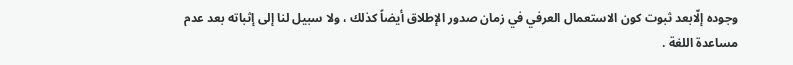وجوده إلّابعد ثبوت كون الاستعمال العرفي في زمان صدور الإطلاق أيضاً كذلك ، ولا سبيل لنا إلى إثباته بعد عدم مساعدة اللغة .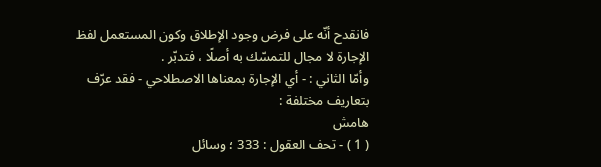فانقدح أنّه على فرض وجود الإطلاق وكون المستعمل لفظ الإجارة لا مجال للتمسّك به أصلًا ، فتدبّر .
وأمّا الثاني : - أي الإجارة بمعناها الاصطلاحي - فقد عرّف بتعاريف مختلفة :
هامش
( 1 ) - تحف العقول : 333 ؛ وسائل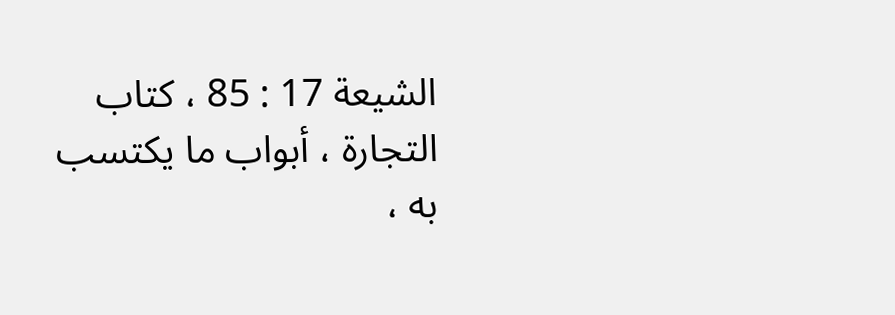الشيعة 17 : 85 ، كتاب التجارة ، أبواب ما يكتسب به ،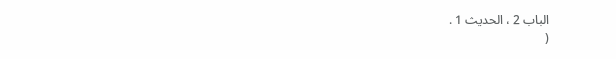الباب 2 ، الحديث 1 .
(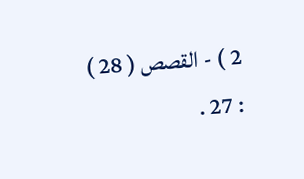2 ) - القصص ( 28 ) : 27 .